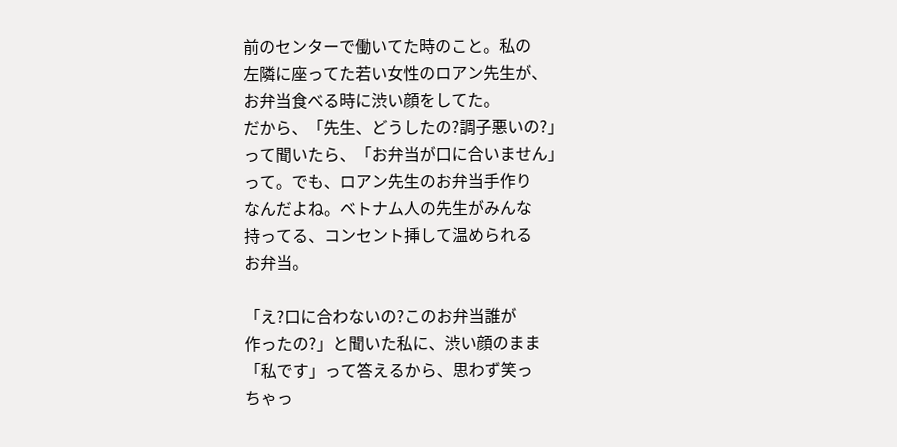前のセンターで働いてた時のこと。私の
左隣に座ってた若い女性のロアン先生が、
お弁当食べる時に渋い顔をしてた。
だから、「先生、どうしたの?調子悪いの?」
って聞いたら、「お弁当が口に合いません」
って。でも、ロアン先生のお弁当手作り
なんだよね。ベトナム人の先生がみんな
持ってる、コンセント挿して温められる
お弁当。

「え?口に合わないの?このお弁当誰が
作ったの?」と聞いた私に、渋い顔のまま
「私です」って答えるから、思わず笑っ
ちゃっ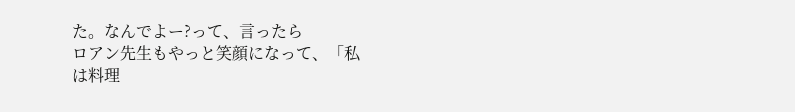た。なんでよー?って、言ったら
ロアン先生もやっと笑顔になって、「私
は料理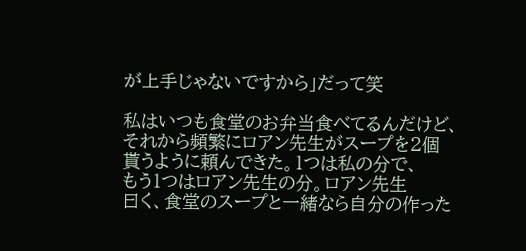が上手じゃないですから」だって笑

私はいつも食堂のお弁当食べてるんだけど、
それから頻繁にロアン先生がスープを2個
貰うように頼んできた。1つは私の分で、
もう1つはロアン先生の分。ロアン先生
曰く、食堂のスープと一緒なら自分の作った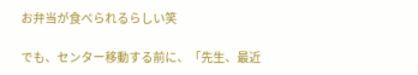お弁当が食べられるらしい笑

でも、センター移動する前に、「先生、最近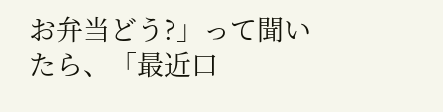お弁当どう?」って聞いたら、「最近口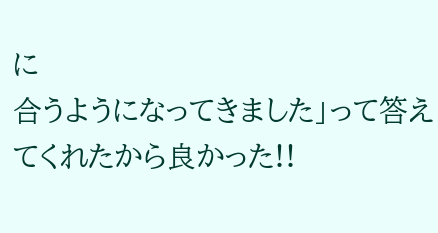に
合うようになってきました」って答えてくれたから良かった!!